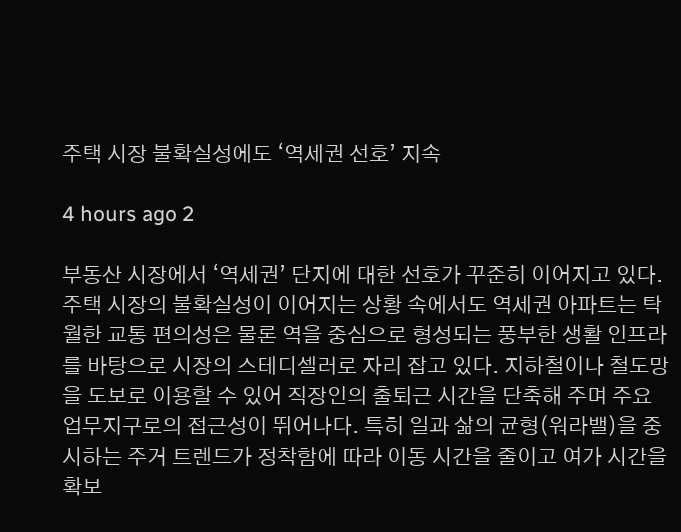주택 시장 불확실성에도 ‘역세권 선호’ 지속

4 hours ago 2

부동산 시장에서 ‘역세권’ 단지에 대한 선호가 꾸준히 이어지고 있다. 주택 시장의 불확실성이 이어지는 상황 속에서도 역세권 아파트는 탁월한 교통 편의성은 물론 역을 중심으로 형성되는 풍부한 생활 인프라를 바탕으로 시장의 스테디셀러로 자리 잡고 있다. 지하철이나 철도망을 도보로 이용할 수 있어 직장인의 출퇴근 시간을 단축해 주며 주요 업무지구로의 접근성이 뛰어나다. 특히 일과 삶의 균형(워라밸)을 중시하는 주거 트렌드가 정착함에 따라 이동 시간을 줄이고 여가 시간을 확보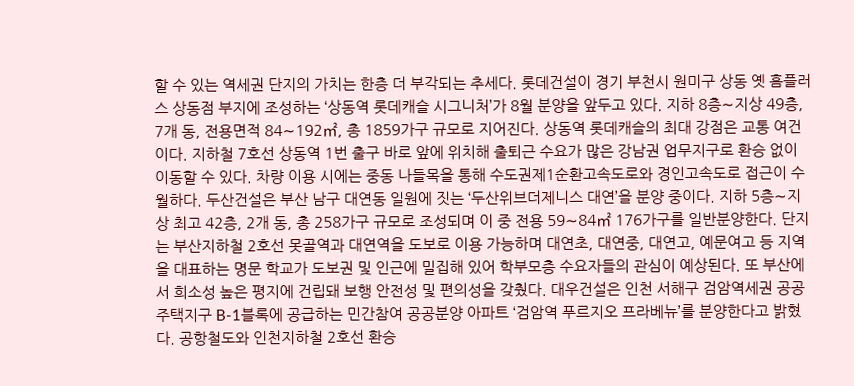할 수 있는 역세권 단지의 가치는 한층 더 부각되는 추세다. 롯데건설이 경기 부천시 원미구 상동 옛 홈플러스 상동점 부지에 조성하는 ‘상동역 롯데캐슬 시그니처’가 8월 분양을 앞두고 있다. 지하 8층∼지상 49층, 7개 동, 전용면적 84∼192㎡, 총 1859가구 규모로 지어진다. 상동역 롯데캐슬의 최대 강점은 교통 여건이다. 지하철 7호선 상동역 1번 출구 바로 앞에 위치해 출퇴근 수요가 많은 강남권 업무지구로 환승 없이 이동할 수 있다. 차량 이용 시에는 중동 나들목을 통해 수도권제1순환고속도로와 경인고속도로 접근이 수월하다. 두산건설은 부산 남구 대연동 일원에 짓는 ‘두산위브더제니스 대연’을 분양 중이다. 지하 5층∼지상 최고 42층, 2개 동, 총 258가구 규모로 조성되며 이 중 전용 59∼84㎡ 176가구를 일반분양한다. 단지는 부산지하철 2호선 못골역과 대연역을 도보로 이용 가능하며 대연초, 대연중, 대연고, 예문여고 등 지역을 대표하는 명문 학교가 도보권 및 인근에 밀집해 있어 학부모층 수요자들의 관심이 예상된다. 또 부산에서 희소성 높은 평지에 건립돼 보행 안전성 및 편의성을 갖췄다. 대우건설은 인천 서해구 검암역세권 공공주택지구 B-1블록에 공급하는 민간참여 공공분양 아파트 ‘검암역 푸르지오 프라베뉴’를 분양한다고 밝혔다. 공항철도와 인천지하철 2호선 환승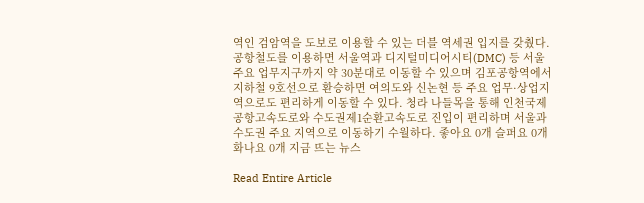역인 검암역을 도보로 이용할 수 있는 더블 역세권 입지를 갖췄다. 공항철도를 이용하면 서울역과 디지털미디어시티(DMC) 등 서울 주요 업무지구까지 약 30분대로 이동할 수 있으며 김포공항역에서 지하철 9호선으로 환승하면 여의도와 신논현 등 주요 업무·상업지역으로도 편리하게 이동할 수 있다. 청라 나들목을 통해 인천국제공항고속도로와 수도권제1순환고속도로 진입이 편리하며 서울과 수도권 주요 지역으로 이동하기 수월하다. 좋아요 0개 슬퍼요 0개 화나요 0개 지금 뜨는 뉴스

Read Entire Article